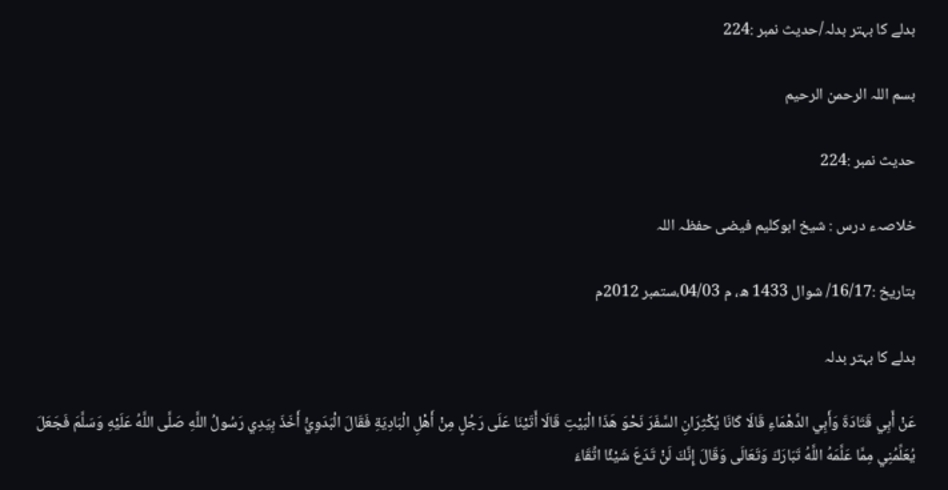بدلے کا بہتر بدلہ/حديث نمبر :224

بسم اللہ الرحمن الرحیم

حديث نمبر :224

خلاصہء درس : شیخ ابوکلیم فیضی حفظہ اللہ

بتاریخ :16/17/ شوال 1433 ھ، م 04/03،ستمبر 2012م

بدلے کا بہتر بدلہ

عَنْ أَبِي قَتَادَةَ وَأَبِي الدَّهْمَاءِ قَالَا كَانَا يُكْثِرَانِ السَّفَرَ نَحْوَ هَذَا الْبَيْتِ قَالَا أَتَيْنَا عَلَى رَجُلٍ مِنْ أَهْلِ الْبَادِيَةِ فَقَالَ الْبَدَوِيُّ أَخَذَ بِيَدِي رَسُولُ اللَّهِ صَلَّى اللَّهُ عَلَيْهِ وَسَلَّمَ فَجَعَلَ يُعَلِّمُنِي مِمَّا عَلَّمَهُ اللَّهُ تَبَارَكَ وَتَعَالَى وَقَالَ إِنَّكَ لَنْ تَدَعَ شَيْئًا اتِّقَاءَ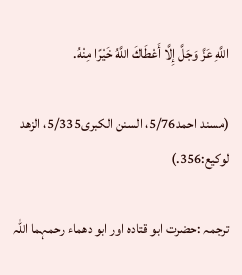اللَّهِ عَزَّ وَجَلَّ إِلَّا أَعْطَاكَ اللَّهُ خَيْرًا مِنْهُ.

(مسند احمد5/76، السنن الكبرى5/335، الزهد لوكيع:356.)

ترجمہ :حضرت ابو قتادہ اور ابو دھماء رحمہما اللہ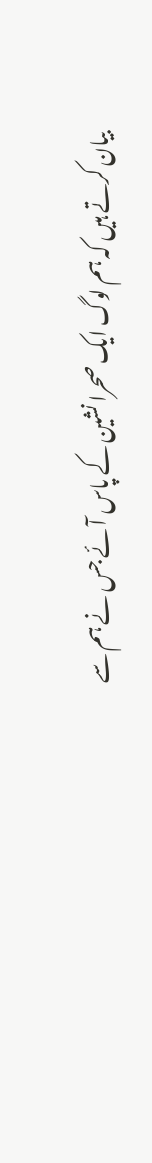بیان کرتے ہیں کہ ہم لوگ ایک صحرا نشین کے پاس آئے جس نے ہم سے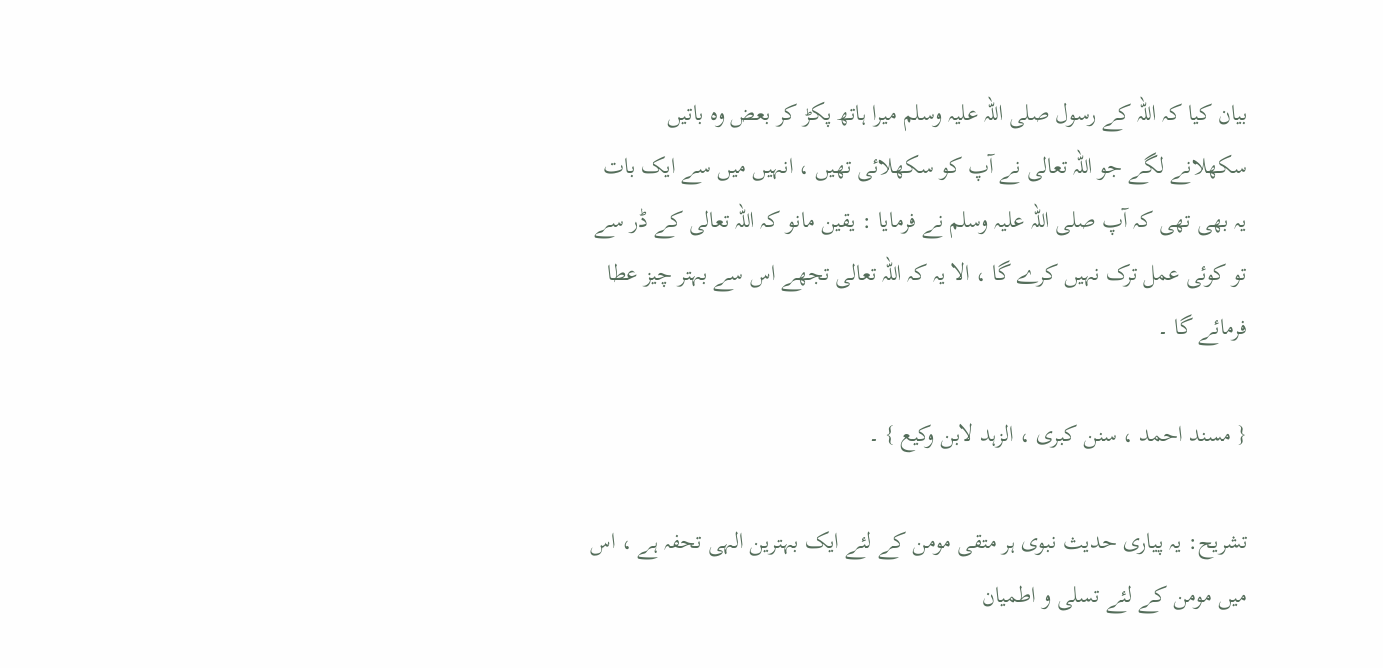بیان کیا کہ اللہ کے رسول صلی اللہ علیہ وسلم میرا ہاتھ پکڑ کر بعض وہ باتیں سکھلانے لگے جو اللہ تعالی نے آپ کو سکھلائی تھیں ، انہیں میں سے ایک بات یہ بھی تھی کہ آپ صلی اللہ علیہ وسلم نے فرمایا : یقین مانو کہ اللہ تعالی کے ڈر سے تو کوئی عمل ترک نہیں کرے گا ، الا یہ کہ اللہ تعالی تجھے اس سے بہتر چیز عطا فرمائے گا ۔

{ مسند احمد ، سنن کبری ، الزہد لابن وکیع } ۔

تشریح: یہ پیاری حدیث نبوی ہر متقی مومن کے لئے ایک بہترین الہی تحفہ ہے ، اس میں مومن کے لئے تسلی و اطمیان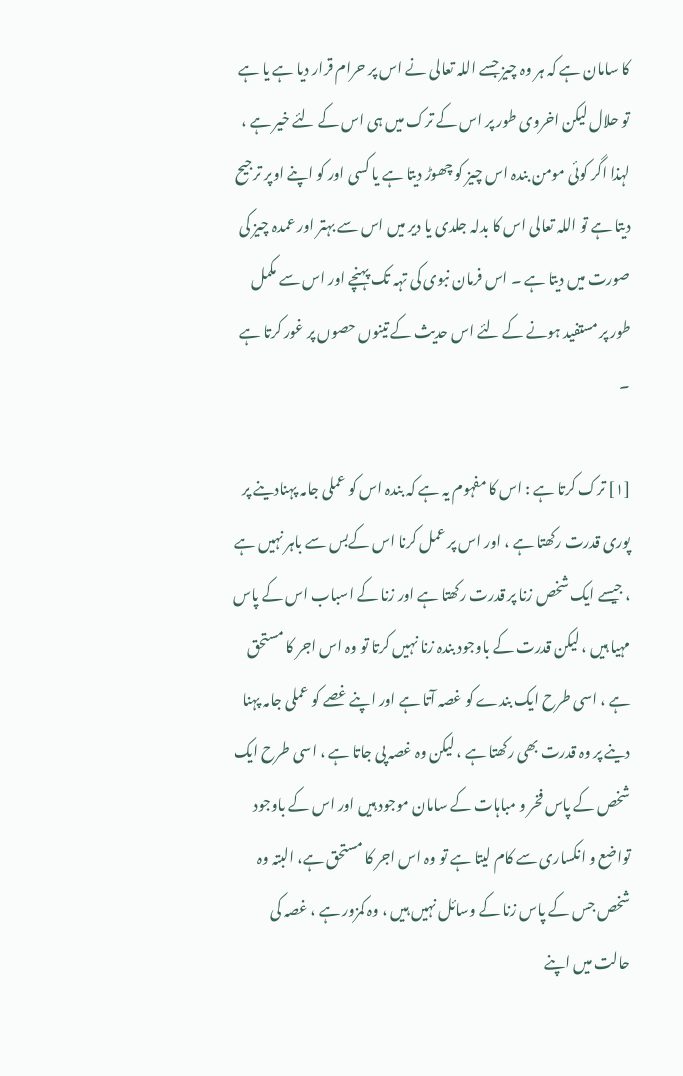کا سامان ہے کہ ہر وہ چیز جسے اللہ تعالی نے اس پر حرام قرار دیا ہے یا ہے تو حلال لیکن اخروی طور پر اس کے ترک میں ہی اس کے لئے خیر ہے ، لہذا اگر کوئی مومن بندہ اس چیز کو چھوڑ دیتا ہے یا کسی اور کو اپنے اوپر ترجیح دیتا ہے تو اللہ تعالی اس کا بدلہ جلدی یا دیر میں اس سے بہتر اور عمدہ چیز کی صورت میں دیتا ہے ۔ اس فرمان نبوی کی تہہ تک پہنچے اور اس سے مکمل طور پر مستفید ہونے کے لئے اس حدیث کے تینوں حصوں پر غور کرتا ہے ۔

[۱] ترک کرتا ہے : اس کا مفہوم یہ ہے کہ بندہ اس کو عملی جامہ پہنادینے پر پوری قدرت رکھتا ہے ، اور اس پر عمل کرنا اس کےبس سے باہر نہیں ہے ، جیسے ایک شخص زنا پر قدرت رکھتا ہے اور زنا کے اسباب اس کے پاس مہیا ہیں ، لیکن قدرت کے باوجود بندہ زنا نہیں کرتا تو وہ اس اجر کا مستحق ہے ، اسی طرح ایک بندے کو غصہ آتا ہے اور اپنے غصے کو عملی جامہ پہنا دینے پر وہ قدرت بھی رکھتا ہے ، لیکن وہ غصہ پی جاتا ہے ، اسی طرح ایک شخص کے پاس فخر و مباہات کے سامان موجود ہیں اور اس کے باوجود تواضع و انکساری سے کام لیتا ہے تو وہ اس اجر کا مستحق ہے، البتہ وہ شخص جس کے پاس زنا کے وسائل نہیں ہیں ، وہ کمزور ہے ، غصہ کی حالت میں اپنے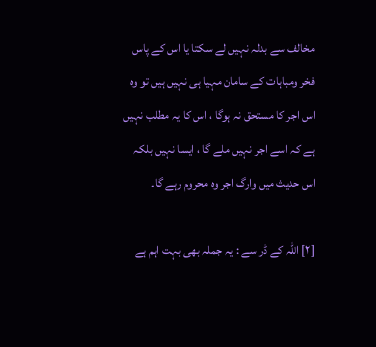مخالف سے بدلہ نہیں لے سکتا یا اس کے پاس فخر ومباہات کے سامان مہیا ہی نہیں ہیں تو وہ اس اجر کا مستحق نہ ہوگا ، اس کا یہ مطلب نہیں ہے کہ اسے اجر نہیں ملے گا ، ایسا نہیں بلکہ اس حدیث میں وارگ اجر وہ محروم رہے گا۔

[۲] اللہ کے ڈر سے : یہ جملہ بھی بہت اہم ہے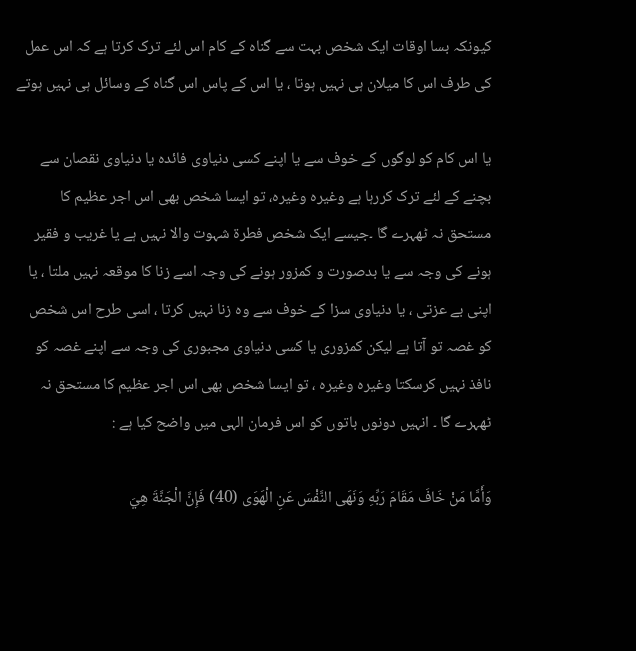کیونکہ بسا اوقات ایک شخص بہت سے گناہ کے کام اس لئے ترک کرتا ہے کہ اس عمل کی طرف اس کا میلان ہی نہیں ہوتا ، یا اس کے پاس اس گناہ کے وسائل ہی نہیں ہوتے

یا اس کام کو لوگوں کے خوف سے یا اپنے کسی دنیاوی فائدہ یا دنیاوی نقصان سے بچنے کے لئے ترک کررہا ہے وغیرہ وغیرہ، تو ایسا شخص بھی اس اجر عظیم کا مستحق نہ ٹھہرے گا ۔جیسے ایک شخص فطرۃ شہوت والا نہیں ہے یا غریب و فقیر ہونے کی وجہ سے یا بدصورت و کمزور ہونے کی وجہ اسے زنا کا موقعہ نہیں ملتا ، یا اپنی بے عزتی ، یا دنیاوی سزا کے خوف سے وہ زنا نہیں کرتا ، اسی طرح اس شخص کو غصہ تو آتا ہے لیکن کمزوری یا کسی دنیاوی مجبوری کی وجہ سے اپنے غصہ کو نافذ نہیں کرسکتا وغیرہ وغیرہ ، تو ایسا شخص بھی اس اجر عظیم کا مستحق نہ ٹھہرے گا ۔ انہیں دونوں باتوں کو اس فرمان الہی میں واضح کیا ہے :

وَأَمَّا مَنْ خَافَ مَقَامَ رَبِّهِ وَنَهَى النَّفْسَ عَنِ الْهَوَى (40) فَإِنَّ الْجَنَّةَ هِيَ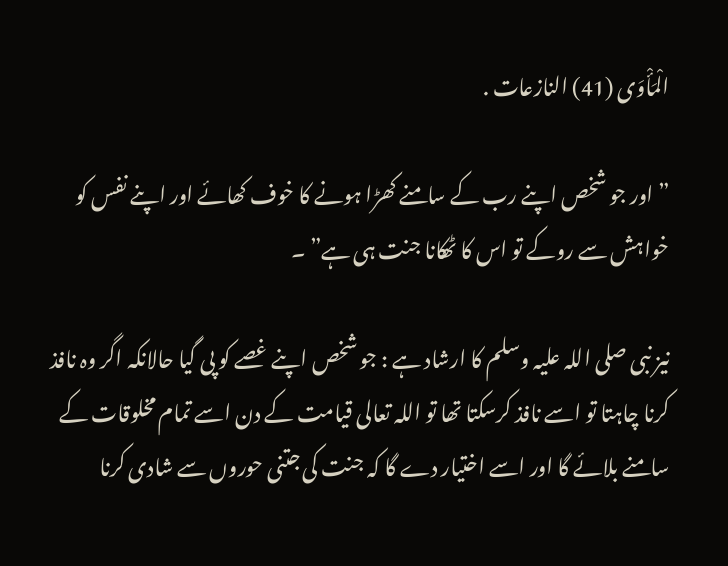الْمَأْوَى (41) النازعات .

” اور جو شخص اپنے رب کے سامنے کھڑا ہونے کا خوف کھائے اور اپنے نفس کو خواہش سے روکے تو اس کا ٹھکانا جنت ہی ہے” ۔

نیز نبی صلی اللہ علیہ وسلم کا ارشاد ہے : جو شخص اپنے غصے کو پی گیا حالانکہ اگر وہ نافذ کرنا چاہتا تو اسے نافذ کرسکتا تھا تو اللہ تعالی قیامت کے دن اسے تمام مخلوقات کے سامنے بلائے گا اور اسے اختیار دے گا کہ جنت کی جتنی حوروں سے شادی کرنا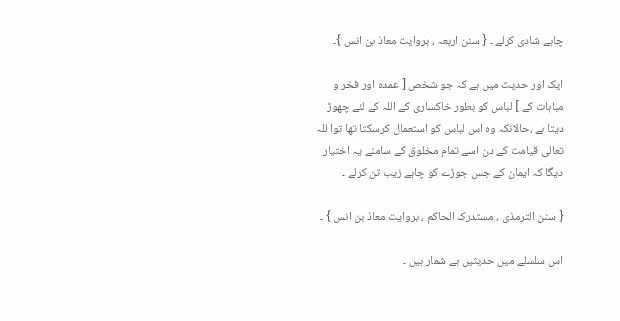چاہے شادی کرلے ۔ { سنن اربعہ ، بروایت معاذ بن انس }۔

ایک اور حدیث میں ہے کہ جو شخص [ عمدہ اور فخر و مباہات کے ] لباس کو بطور خاکساری کے اللہ کے لئے چھوڑ دیتا ہے ،حالانکہ وہ اس لباس کو استعمال کرسکتا تھا توا للہ تعالی قیامت کے دن اسے تمام مخلوق کے سامنے یہ اختیار دیگا کہ ایمان کے جس جوڑے کو چاہے زیب تن کرلے ۔

{ سنن الترمذی ، مستدرک الحاکم ، بروایت معاذ بن انس } ۔

اس سلسلے میں حدیثیں بے شمار ہیں ۔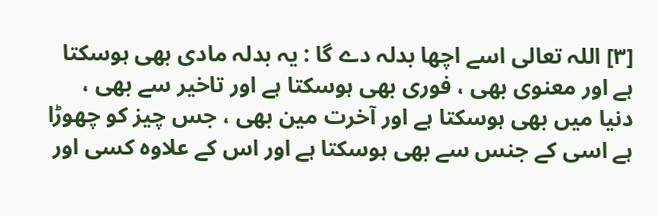[۳] اللہ تعالی اسے اچھا بدلہ دے گا : یہ بدلہ مادی بھی ہوسکتا ہے اور معنوی بھی ، فوری بھی ہوسکتا ہے اور تاخیر سے بھی ، دنیا میں بھی ہوسکتا ہے اور آخرت مین بھی ، جس چیز کو چھوڑا ہے اسی کے جنس سے بھی ہوسکتا ہے اور اس کے علاوہ کسی اور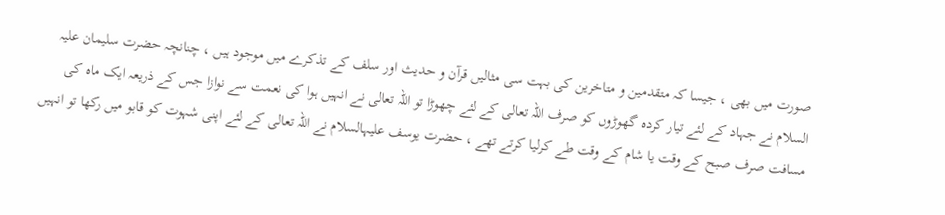صورت میں بھی ، جیسا کہ متقدمین و متاخرین کی بہت سی مثالیں قرآن و حدیث اور سلف کے تذکرے میں موجود ہیں ، چنانچہ حضرت سلیمان علیہ السلام نے جہاد کے لئے تیار کردہ گھوڑوں کو صرف اللہ تعالی کے لئے چھوڑا تو اللہ تعالی نے انہیں ہوا کی نعمت سے نوازا جس کے ذریعہ ایک ماہ کی مسافت صرف صبح کے وقت یا شام کے وقت طے کرلیا کرتے تھے ، حضرت یوسف علیہالسلام نے اللہ تعالی کے لئے اپنی شہوت کو قابو میں رکھا تو انہیں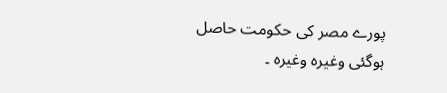پورے مصر کی حکومت حاصل ہوگئی وغیرہ وغیرہ ۔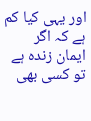اور یہی کیا کم ہے کہ اگر ایمان زندہ ہے تو کسی بھی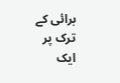برائی کے ترک پر ایک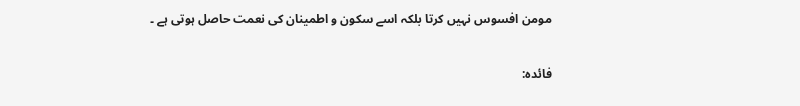مومن افسوس نہیں کرتا بلکہ اسے سکون و اطمینان کی نعمت حاصل ہوتی ہے ۔

فائدہ: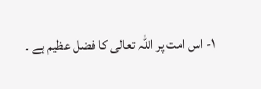۱- اس امت پر اللہ تعالی کا فضل عظیم ہے ۔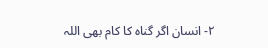۲- انسان اگر گناہ کا کام بھی اللہ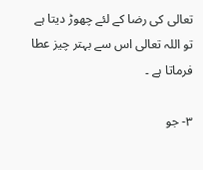تعالی کی رضا کے لئے چھوڑ دیتا ہے تو اللہ تعالی اس سے بہتر چیز عطا فرماتا ہے ۔

۳- جو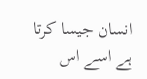انسان جیسا کرتا ہے اسے اس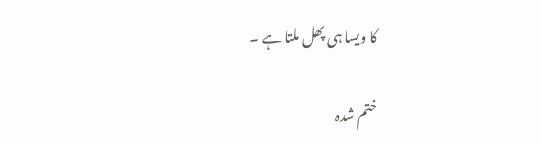کا ویسا ہی پھل ملتا ہے ۔

ختم شدہ